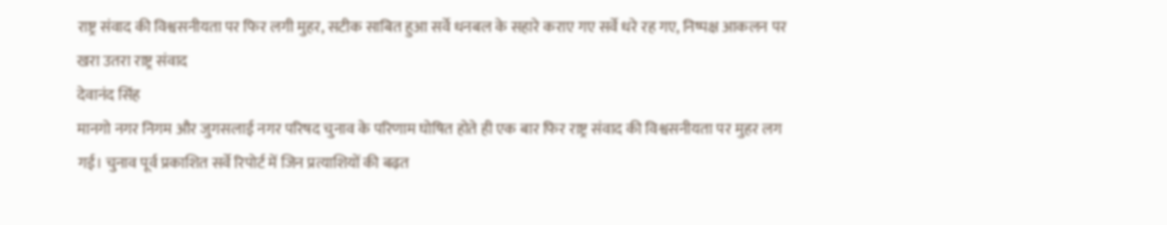राष्ट्र संवाद की विश्वसनीयता पर फिर लगी मुहर, सटीक साबित हुआ सर्वे धनबल के सहारे कराए गए सर्वे धरे रह गए, निष्पक्ष आकलन पर खरा उतरा राष्ट्र संवाद
देवानंद सिंह
मानगो नगर निगम और जुगसलाई नगर परिषद चुनाव के परिणाम घोषित होते ही एक बार फिर राष्ट्र संवाद की विश्वसनीयता पर मुहर लग गई। चुनाव पूर्व प्रकाशित सर्वे रिपोर्ट में जिन प्रत्याशियों की बढ़त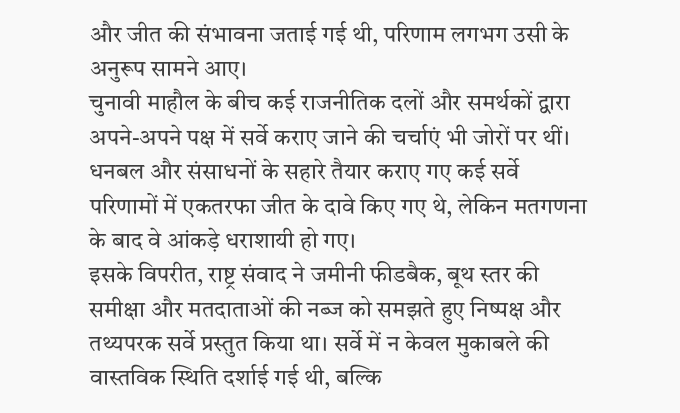और जीत की संभावना जताई गई थी, परिणाम लगभग उसी के अनुरूप सामने आए।
चुनावी माहौल के बीच कई राजनीतिक दलों और समर्थकों द्वारा अपने-अपने पक्ष में सर्वे कराए जाने की चर्चाएं भी जोरों पर थीं। धनबल और संसाधनों के सहारे तैयार कराए गए कई सर्वे परिणामों में एकतरफा जीत के दावे किए गए थे, लेकिन मतगणना के बाद वे आंकड़े धराशायी हो गए।
इसके विपरीत, राष्ट्र संवाद ने जमीनी फीडबैक, बूथ स्तर की समीक्षा और मतदाताओं की नब्ज को समझते हुए निष्पक्ष और तथ्यपरक सर्वे प्रस्तुत किया था। सर्वे में न केवल मुकाबले की वास्तविक स्थिति दर्शाई गई थी, बल्कि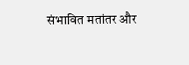संभावित मतांतर और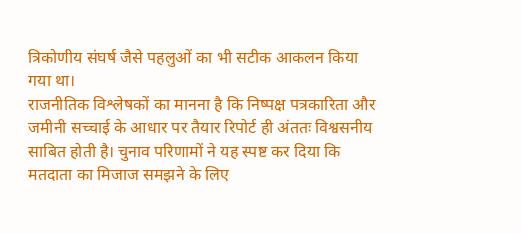त्रिकोणीय संघर्ष जैसे पहलुओं का भी सटीक आकलन किया गया था।
राजनीतिक विश्लेषकों का मानना है कि निष्पक्ष पत्रकारिता और जमीनी सच्चाई के आधार पर तैयार रिपोर्ट ही अंततः विश्वसनीय साबित होती है। चुनाव परिणामों ने यह स्पष्ट कर दिया कि मतदाता का मिजाज समझने के लिए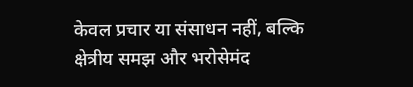केवल प्रचार या संसाधन नहीं, बल्कि क्षेत्रीय समझ और भरोसेमंद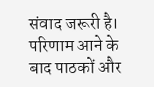संवाद जरूरी है।
परिणाम आने के बाद पाठकों और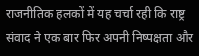राजनीतिक हलकों में यह चर्चा रही कि राष्ट्र संवाद ने एक बार फिर अपनी निष्पक्षता और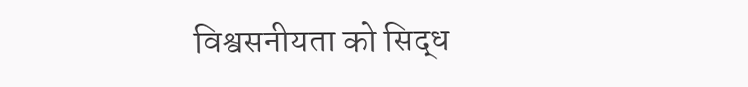विश्वसनीयता को सिद्ध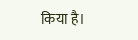किया है।